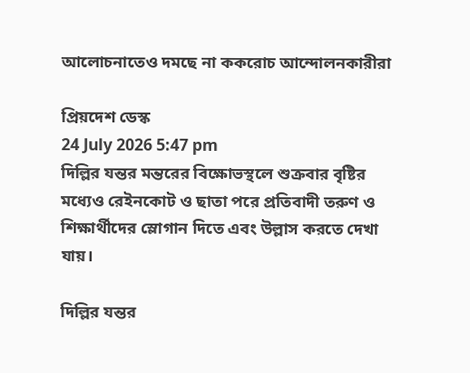আলোচনাতেও দমছে না ককরোচ আন্দোলনকারীরা

প্রিয়দেশ ডেস্ক
24 July 2026 5:47 pm
দিল্লির যন্তর মন্তরের বিক্ষোভস্থলে শুক্রবার বৃষ্টির মধ্যেও রেইনকোট ও ছাতা পরে প্রতিবাদী তরুণ ও শিক্ষার্থীদের স্লোগান দিতে এবং উল্লাস করতে দেখা যায়।

দিল্লির যন্তর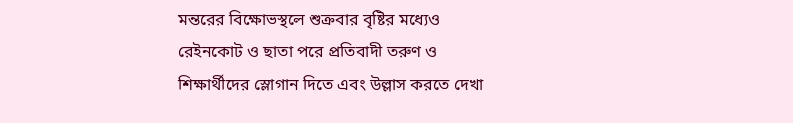মন্তরের বিক্ষোভস্থলে শুক্রবার বৃষ্টির মধ্যেও রেইনকোট ও ছাতা পরে প্রতিবাদী তরুণ ও শিক্ষার্থীদের স্লোগান দিতে এবং উল্লাস করতে দেখা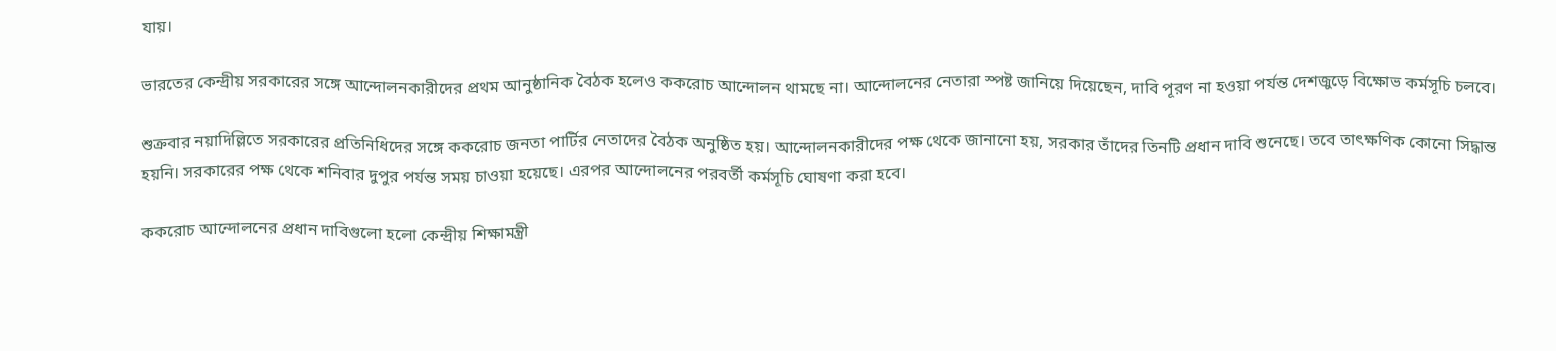যায়।

ভারতের কেন্দ্রীয় সরকারের সঙ্গে আন্দোলনকারীদের প্রথম আনুষ্ঠানিক বৈঠক হলেও ককরোচ আন্দোলন থামছে না। আন্দোলনের নেতারা স্পষ্ট জানিয়ে দিয়েছেন, দাবি পূরণ না হওয়া পর্যন্ত দেশজুড়ে বিক্ষোভ কর্মসূচি চলবে।

শুক্রবার নয়াদিল্লিতে সরকারের প্রতিনিধিদের সঙ্গে ককরোচ জনতা পার্টির নেতাদের বৈঠক অনুষ্ঠিত হয়। আন্দোলনকারীদের পক্ষ থেকে জানানো হয়, সরকার তাঁদের তিনটি প্রধান দাবি শুনেছে। তবে তাৎক্ষণিক কোনো সিদ্ধান্ত হয়নি। সরকারের পক্ষ থেকে শনিবার দুপুর পর্যন্ত সময় চাওয়া হয়েছে। এরপর আন্দোলনের পরবর্তী কর্মসূচি ঘোষণা করা হবে।

ককরোচ আন্দোলনের প্রধান দাবিগুলো হলো কেন্দ্রীয় শিক্ষামন্ত্রী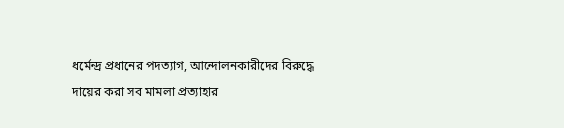ধর্মেন্দ্র প্রধানের পদত্যাগ, আন্দোলনকারীদের বিরুদ্ধে দায়ের করা সব মামলা প্রত্যাহার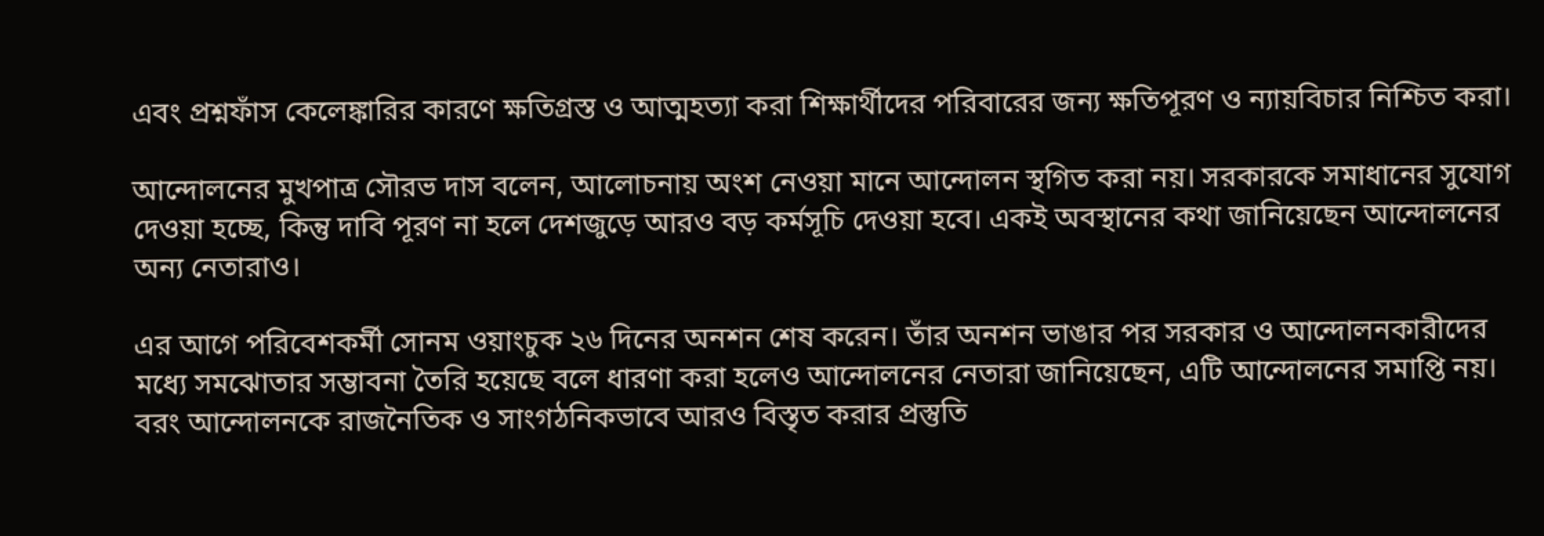এবং প্রশ্নফাঁস কেলেঙ্কারির কারণে ক্ষতিগ্রস্ত ও আত্মহত্যা করা শিক্ষার্থীদের পরিবারের জন্য ক্ষতিপূরণ ও ন্যায়বিচার নিশ্চিত করা।

আন্দোলনের মুখপাত্র সৌরভ দাস বলেন, আলোচনায় অংশ নেওয়া মানে আন্দোলন স্থগিত করা নয়। সরকারকে সমাধানের সুযোগ দেওয়া হচ্ছে, কিন্তু দাবি পূরণ না হলে দেশজুড়ে আরও বড় কর্মসূচি দেওয়া হবে। একই অবস্থানের কথা জানিয়েছেন আন্দোলনের অন্য নেতারাও।

এর আগে পরিবেশকর্মী সোনম ওয়াংচুক ২৬ দিনের অনশন শেষ করেন। তাঁর অনশন ভাঙার পর সরকার ও আন্দোলনকারীদের মধ্যে সমঝোতার সম্ভাবনা তৈরি হয়েছে বলে ধারণা করা হলেও আন্দোলনের নেতারা জানিয়েছেন, এটি আন্দোলনের সমাপ্তি নয়। বরং আন্দোলনকে রাজনৈতিক ও সাংগঠনিকভাবে আরও বিস্তৃত করার প্রস্তুতি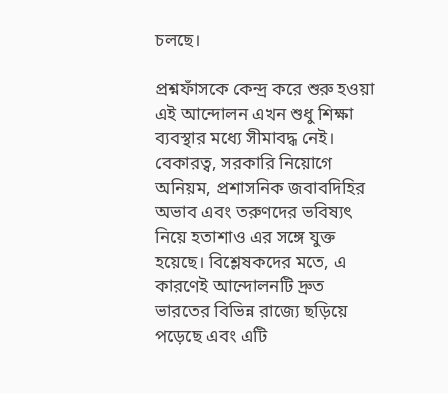চলছে।

প্রশ্নফাঁসকে কেন্দ্র করে শুরু হওয়া এই আন্দোলন এখন শুধু শিক্ষা ব্যবস্থার মধ্যে সীমাবদ্ধ নেই। বেকারত্ব, সরকারি নিয়োগে অনিয়ম, প্রশাসনিক জবাবদিহির অভাব এবং তরুণদের ভবিষ্যৎ নিয়ে হতাশাও এর সঙ্গে যুক্ত হয়েছে। বিশ্লেষকদের মতে, এ কারণেই আন্দোলনটি দ্রুত ভারতের বিভিন্ন রাজ্যে ছড়িয়ে পড়েছে এবং এটি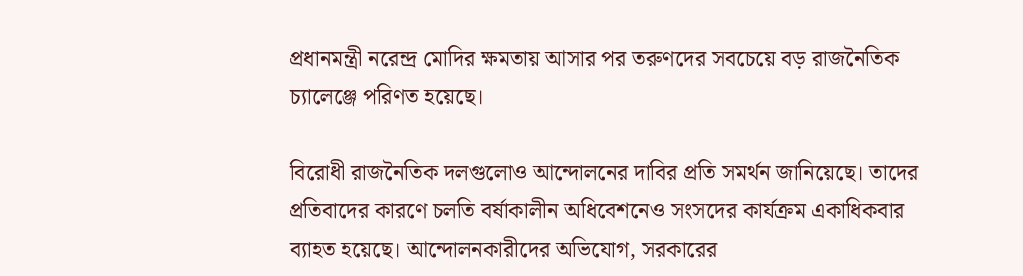প্রধানমন্ত্রী নরেন্দ্র মোদির ক্ষমতায় আসার পর তরুণদের সবচেয়ে বড় রাজনৈতিক চ্যালেঞ্জে পরিণত হয়েছে।

বিরোধী রাজনৈতিক দলগুলোও আন্দোলনের দাবির প্রতি সমর্থন জানিয়েছে। তাদের প্রতিবাদের কারণে চলতি বর্ষাকালীন অধিবেশনেও সংসদের কার্যক্রম একাধিকবার ব্যাহত হয়েছে। আন্দোলনকারীদের অভিযোগ, সরকারের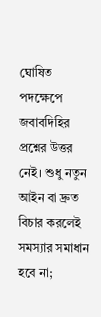ঘোষিত পদক্ষেপে জবাবদিহির প্রশ্নের উত্তর নেই। শুধু নতুন আইন বা দ্রুত বিচার করলেই সমস্যার সমাধান হবে না;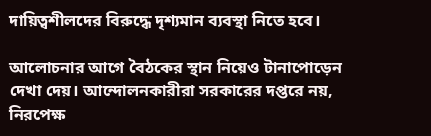দায়িত্বশীলদের বিরুদ্ধে দৃশ্যমান ব্যবস্থা নিতে হবে।

আলোচনার আগে বৈঠকের স্থান নিয়েও টানাপোড়েন দেখা দেয়। আন্দোলনকারীরা সরকারের দপ্তরে নয়, নিরপেক্ষ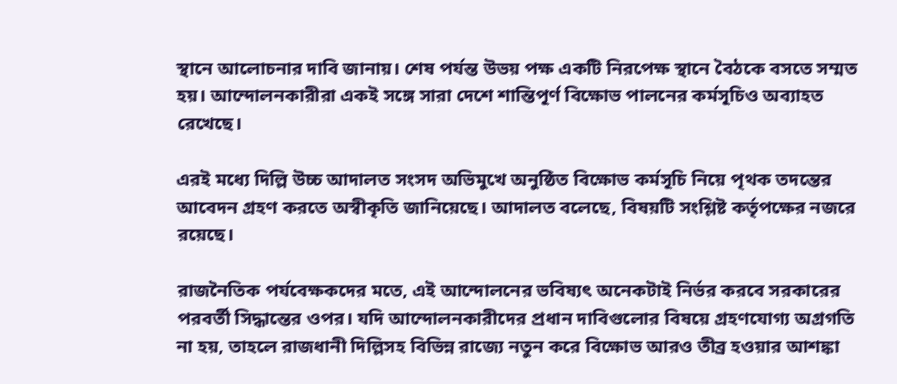স্থানে আলোচনার দাবি জানায়। শেষ পর্যন্ত উভয় পক্ষ একটি নিরপেক্ষ স্থানে বৈঠকে বসতে সম্মত হয়। আন্দোলনকারীরা একই সঙ্গে সারা দেশে শান্তিপূর্ণ বিক্ষোভ পালনের কর্মসূচিও অব্যাহত রেখেছে।

এরই মধ্যে দিল্লি উচ্চ আদালত সংসদ অভিমুখে অনুষ্ঠিত বিক্ষোভ কর্মসূচি নিয়ে পৃথক তদন্তের আবেদন গ্রহণ করতে অস্বীকৃতি জানিয়েছে। আদালত বলেছে, বিষয়টি সংশ্লিষ্ট কর্তৃপক্ষের নজরে রয়েছে।

রাজনৈতিক পর্যবেক্ষকদের মতে, এই আন্দোলনের ভবিষ্যৎ অনেকটাই নির্ভর করবে সরকারের পরবর্তী সিদ্ধান্তের ওপর। যদি আন্দোলনকারীদের প্রধান দাবিগুলোর বিষয়ে গ্রহণযোগ্য অগ্রগতি না হয়, তাহলে রাজধানী দিল্লিসহ বিভিন্ন রাজ্যে নতুন করে বিক্ষোভ আরও তীব্র হওয়ার আশঙ্কা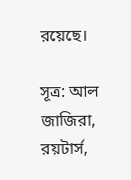রয়েছে।

সূত্র: আল জাজিরা, রয়টার্স,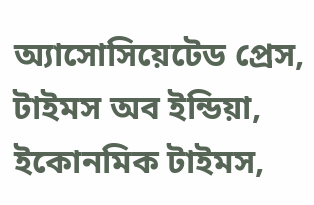অ্যাসোসিয়েটেড প্রেস, টাইমস অব ইন্ডিয়া, ইকোনমিক টাইমস,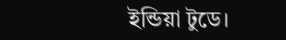ইন্ডিয়া টুডে।